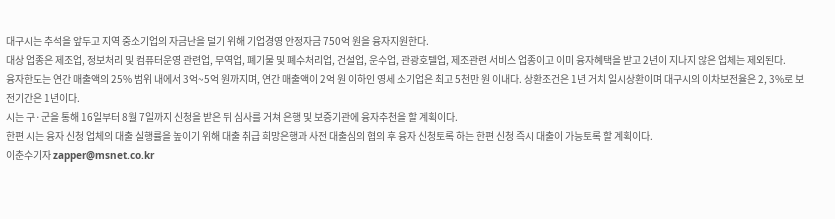대구시는 추석을 앞두고 지역 중소기업의 자금난을 덜기 위해 기업경영 안정자금 750억 원을 융자지원한다.
대상 업종은 제조업, 정보처리 및 컴퓨터운영 관련업, 무역업, 폐기물 및 폐수처리업, 건설업, 운수업, 관광호텔업, 제조관련 서비스 업종이고 이미 융자혜택을 받고 2년이 지나지 않은 업체는 제외된다.
융자한도는 연간 매출액의 25% 범위 내에서 3억~5억 원까지며, 연간 매출액이 2억 원 이하인 영세 소기업은 최고 5천만 원 이내다. 상환조건은 1년 거치 일시상환이며 대구시의 이차보전율은 2, 3%로 보전기간은 1년이다.
시는 구·군을 통해 16일부터 8월 7일까지 신청을 받은 뒤 심사를 거쳐 은행 및 보증기관에 융자추천을 할 계획이다.
한편 시는 융자 신청 업체의 대출 실행률을 높이기 위해 대출 취급 희망은행과 사전 대출심의 협의 후 융자 신청토록 하는 한편 신청 즉시 대출이 가능토록 할 계획이다.
이춘수기자 zapper@msnet.co.kr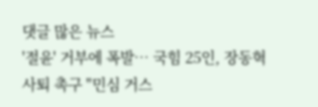댓글 많은 뉴스
'절윤' 거부에 폭발… 국힘 25인, 장동혁 사퇴 촉구 "민심 거스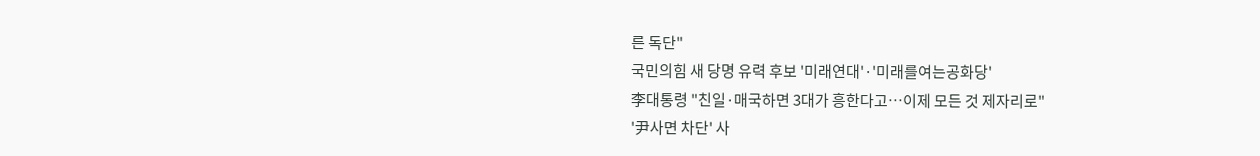른 독단"
국민의힘 새 당명 유력 후보 '미래연대'·'미래를여는공화당'
李대통령 "친일·매국하면 3대가 흥한다고…이제 모든 것 제자리로"
'尹사면 차단' 사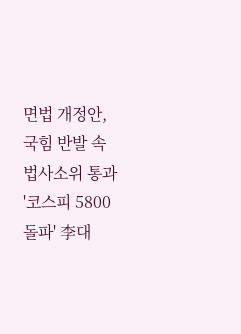면법 개정안, 국힘 반발 속 법사소위 통과
'코스피 5800 돌파' 李대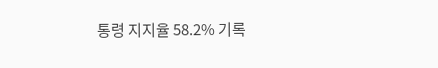통령 지지율 58.2% 기록